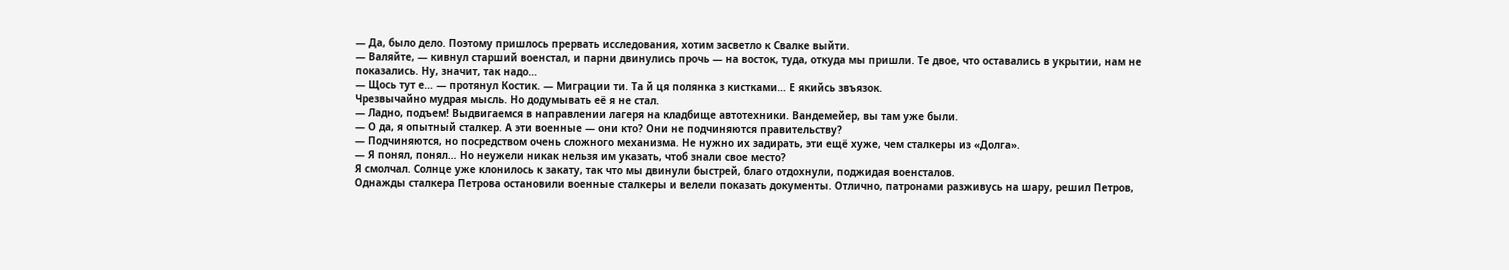— Да, было дело. Поэтому пришлось прервать исследования, хотим засветло к Свалке выйти.
— Валяйте, — кивнул старший военстал, и парни двинулись прочь — на восток, туда, откуда мы пришли. Те двое, что оставались в укрытии, нам не
показались. Ну, значит, так надо…
— Щось тут е… — протянул Костик. — Миграции ти. Та й ця полянка з кистками… Е якийсь звъязок.
Чрезвычайно мудрая мысль. Но додумывать её я не стал.
— Ладно, подъем! Выдвигаемся в направлении лагеря на кладбище автотехники. Вандемейер, вы там уже были.
— О да, я опытный сталкер. А эти военные — они кто? Они не подчиняются правительству?
— Подчиняются, но посредством очень сложного механизма. Не нужно их задирать, эти ещё хуже, чем сталкеры из «Долга».
— Я понял, понял… Но неужели никак нельзя им указать, чтоб знали свое место?
Я смолчал. Солнце уже клонилось к закату, так что мы двинули быстрей, благо отдохнули, поджидая военсталов.
Однажды сталкера Петрова остановили военные сталкеры и велели показать документы. Отлично, патронами разживусь на шару, решил Петров,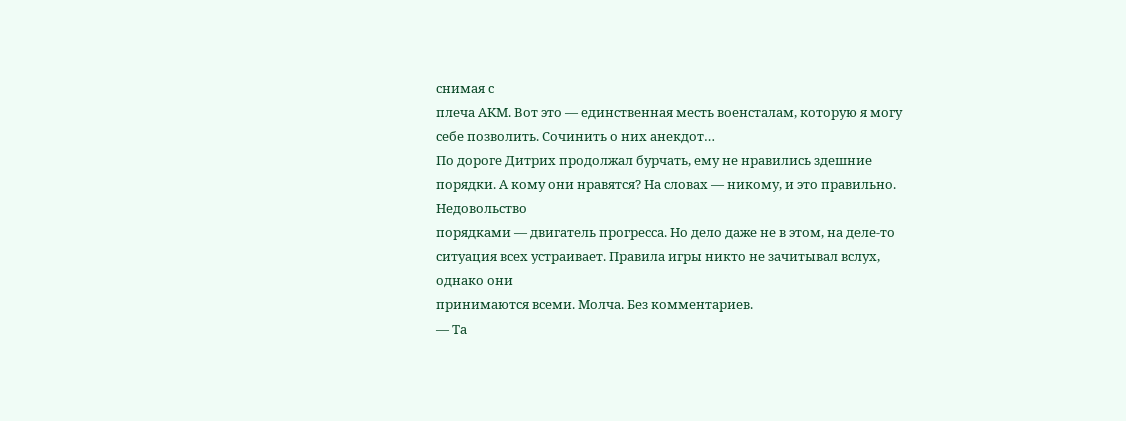снимая с
плеча АКМ. Вот это — единственная месть военсталам, которую я могу себе позволить. Сочинить о них анекдот…
По дороге Дитрих продолжал бурчать, ему не нравились здешние порядки. А кому они нравятся? На словах — никому, и это правильно. Недовольство
порядками — двигатель прогресса. Но дело даже не в этом, на деле-то ситуация всех устраивает. Правила игры никто не зачитывал вслух, однако они
принимаются всеми. Молча. Без комментариев.
— Та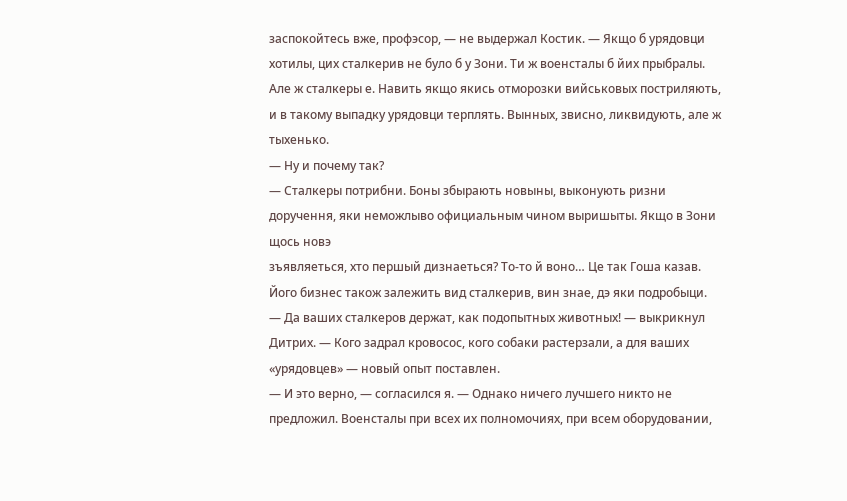заспокойтесь вже, профэсор, — не выдержал Костик. — Якщо б урядовци хотилы, цих сталкерив не було б у Зони. Ти ж военсталы б йих прыбралы.
Але ж сталкеры е. Навить якщо якись отморозки вийськовых постриляють, и в такому выпадку урядовци терплять. Вынных, звисно, ликвидують, але ж
тыхенько.
— Ну и почему так?
— Сталкеры потрибни. Боны збырають новыны, выконують ризни доручення, яки неможлыво официальным чином выришыты. Якщо в Зони щось новэ
зъявляеться, хто першый дизнаеться? То-то й воно… Це так Гоша казав. Його бизнес також залежить вид сталкерив, вин знае, дэ яки подробыци.
— Да ваших сталкеров держат, как подопытных животных! — выкрикнул Дитрих. — Кого задрал кровосос, кого собаки растерзали, а для ваших
«урядовцев» — новый опыт поставлен.
— И это верно, — согласился я. — Однако ничего лучшего никто не предложил. Военсталы при всех их полномочиях, при всем оборудовании,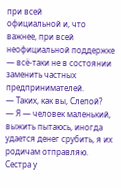при всей
официальной и, что важнее, при всей неофициальной поддержке — всё-таки не в состоянии заменить частных предпринимателей.
— Таких, как вы, Слепой?
— Я — человек маленький, выжить пытаюсь, иногда удается денег срубить, я их родичам отправляю. Сестра у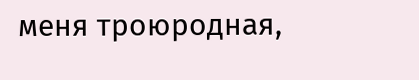меня троюродная,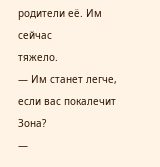родители её. Им сейчас
тяжело.
— Им станет легче, если вас покалечит Зона?
—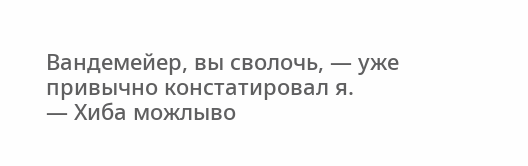Вандемейер, вы сволочь, — уже привычно констатировал я.
— Хиба можлыво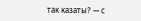так казаты? — с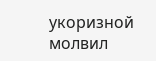укоризной молвил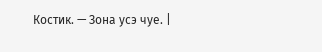Костик. — Зона усэ чуе. |